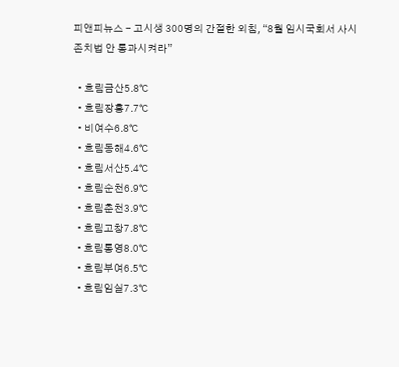피앤피뉴스 - 고시생 300명의 간절한 외침, “8월 임시국회서 사시존치법 안 통과시켜라”

  • 흐림금산5.8℃
  • 흐림장흥7.7℃
  • 비여수6.8℃
  • 흐림동해4.6℃
  • 흐림서산5.4℃
  • 흐림순천6.9℃
  • 흐림춘천3.9℃
  • 흐림고창7.8℃
  • 흐림통영8.0℃
  • 흐림부여6.5℃
  • 흐림임실7.3℃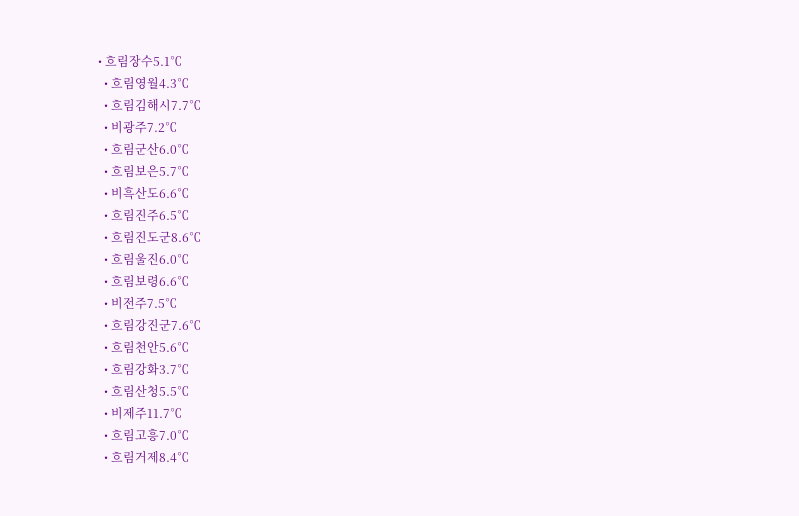• 흐림장수5.1℃
  • 흐림영월4.3℃
  • 흐림김해시7.7℃
  • 비광주7.2℃
  • 흐림군산6.0℃
  • 흐림보은5.7℃
  • 비흑산도6.6℃
  • 흐림진주6.5℃
  • 흐림진도군8.6℃
  • 흐림울진6.0℃
  • 흐림보령6.6℃
  • 비전주7.5℃
  • 흐림강진군7.6℃
  • 흐림천안5.6℃
  • 흐림강화3.7℃
  • 흐림산청5.5℃
  • 비제주11.7℃
  • 흐림고흥7.0℃
  • 흐림거제8.4℃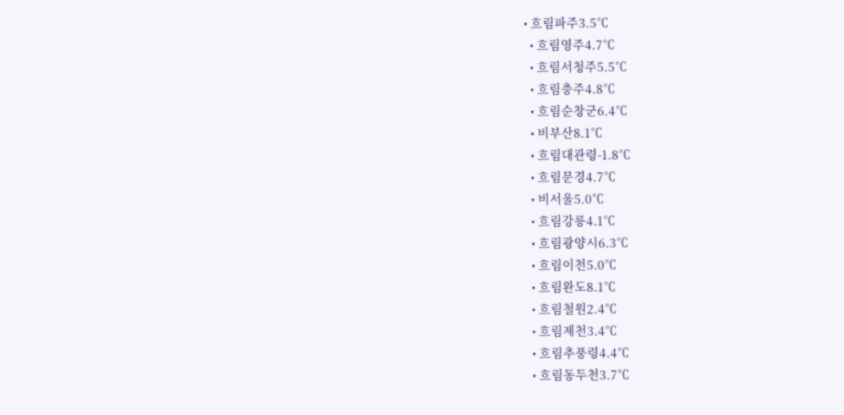• 흐림파주3.5℃
  • 흐림영주4.7℃
  • 흐림서청주5.5℃
  • 흐림충주4.8℃
  • 흐림순창군6.4℃
  • 비부산8.1℃
  • 흐림대관령-1.8℃
  • 흐림문경4.7℃
  • 비서울5.0℃
  • 흐림강릉4.1℃
  • 흐림광양시6.3℃
  • 흐림이천5.0℃
  • 흐림완도8.1℃
  • 흐림철원2.4℃
  • 흐림제천3.4℃
  • 흐림추풍령4.4℃
  • 흐림동두천3.7℃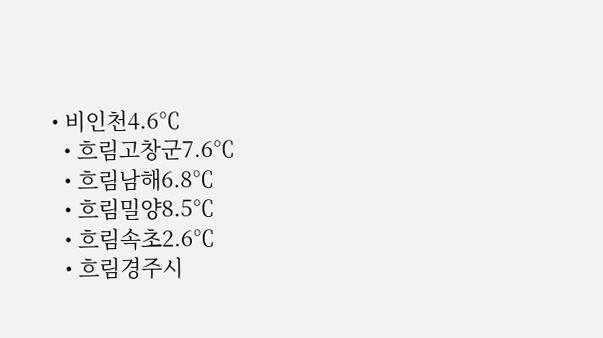• 비인천4.6℃
  • 흐림고창군7.6℃
  • 흐림남해6.8℃
  • 흐림밀양8.5℃
  • 흐림속초2.6℃
  • 흐림경주시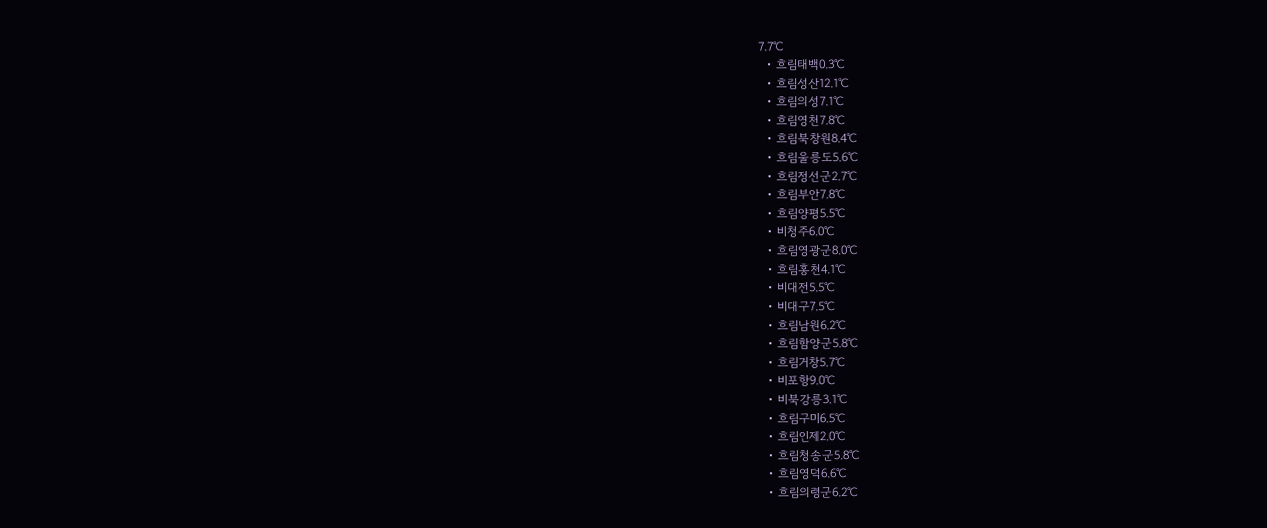7.7℃
  • 흐림태백0.3℃
  • 흐림성산12.1℃
  • 흐림의성7.1℃
  • 흐림영천7.8℃
  • 흐림북창원8.4℃
  • 흐림울릉도5.6℃
  • 흐림정선군2.7℃
  • 흐림부안7.8℃
  • 흐림양평5.5℃
  • 비청주6.0℃
  • 흐림영광군8.0℃
  • 흐림홍천4.1℃
  • 비대전5.5℃
  • 비대구7.5℃
  • 흐림남원6.2℃
  • 흐림함양군5.8℃
  • 흐림거창5.7℃
  • 비포항9.0℃
  • 비북강릉3.1℃
  • 흐림구미6.5℃
  • 흐림인제2.0℃
  • 흐림청송군5.8℃
  • 흐림영덕6.6℃
  • 흐림의령군6.2℃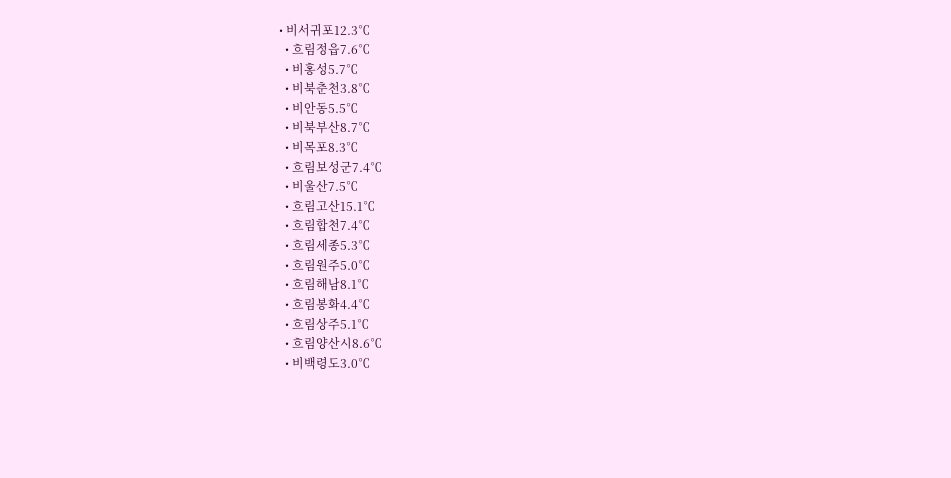• 비서귀포12.3℃
  • 흐림정읍7.6℃
  • 비홍성5.7℃
  • 비북춘천3.8℃
  • 비안동5.5℃
  • 비북부산8.7℃
  • 비목포8.3℃
  • 흐림보성군7.4℃
  • 비울산7.5℃
  • 흐림고산15.1℃
  • 흐림합천7.4℃
  • 흐림세종5.3℃
  • 흐림원주5.0℃
  • 흐림해남8.1℃
  • 흐림봉화4.4℃
  • 흐림상주5.1℃
  • 흐림양산시8.6℃
  • 비백령도3.0℃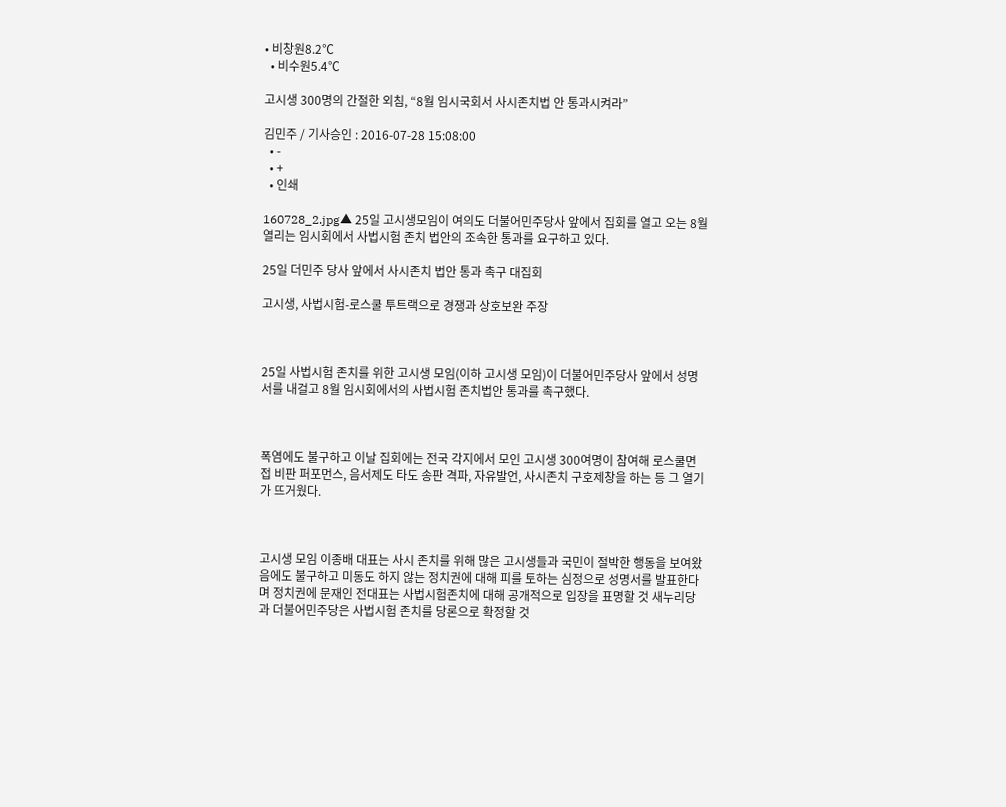• 비창원8.2℃
  • 비수원5.4℃

고시생 300명의 간절한 외침, “8월 임시국회서 사시존치법 안 통과시켜라”

김민주 / 기사승인 : 2016-07-28 15:08:00
  • -
  • +
  • 인쇄

160728_2.jpg▲ 25일 고시생모임이 여의도 더불어민주당사 앞에서 집회를 열고 오는 8월 열리는 임시회에서 사법시험 존치 법안의 조속한 통과를 요구하고 있다.

25일 더민주 당사 앞에서 사시존치 법안 통과 촉구 대집회

고시생, 사법시험-로스쿨 투트랙으로 경쟁과 상호보완 주장



25일 사법시험 존치를 위한 고시생 모임(이하 고시생 모임)이 더불어민주당사 앞에서 성명서를 내걸고 8월 임시회에서의 사법시험 존치법안 통과를 촉구했다.



폭염에도 불구하고 이날 집회에는 전국 각지에서 모인 고시생 300여명이 참여해 로스쿨면접 비판 퍼포먼스, 음서제도 타도 송판 격파, 자유발언, 사시존치 구호제창을 하는 등 그 열기가 뜨거웠다.



고시생 모임 이종배 대표는 사시 존치를 위해 많은 고시생들과 국민이 절박한 행동을 보여왔음에도 불구하고 미동도 하지 않는 정치권에 대해 피를 토하는 심정으로 성명서를 발표한다며 정치권에 문재인 전대표는 사법시험존치에 대해 공개적으로 입장을 표명할 것 새누리당과 더불어민주당은 사법시험 존치를 당론으로 확정할 것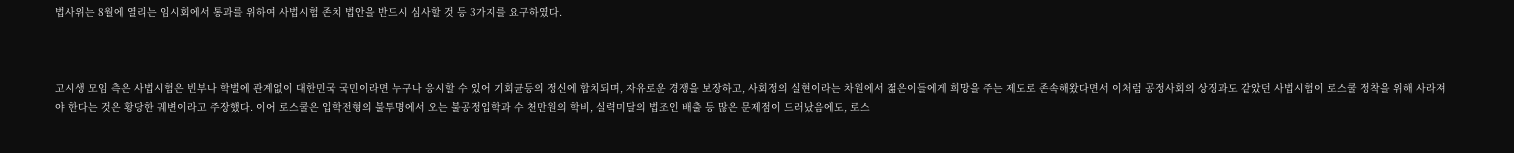법사위는 8월에 열리는 임시회에서 통과를 위하여 사법시험 존치 법안을 반드시 심사할 것 등 3가지를 요구하였다.



고시생 모임 측은 사법시험은 빈부나 학벌에 관계없이 대한민국 국민이라면 누구나 응시할 수 있어 기회균등의 정신에 합치되며, 자유로운 경쟁을 보장하고, 사회정의 실현이라는 차원에서 젊은이들에게 희망을 주는 제도로 존속해왔다면서 이처럼 공정사회의 상징과도 같았던 사법시험이 로스쿨 정착을 위해 사라져야 한다는 것은 황당한 궤변이라고 주장했다. 이어 로스쿨은 입학전형의 불투명에서 오는 불공정입학과 수 천만원의 학비, 실력미달의 법조인 배출 등 많은 문제점이 드러났음에도, 로스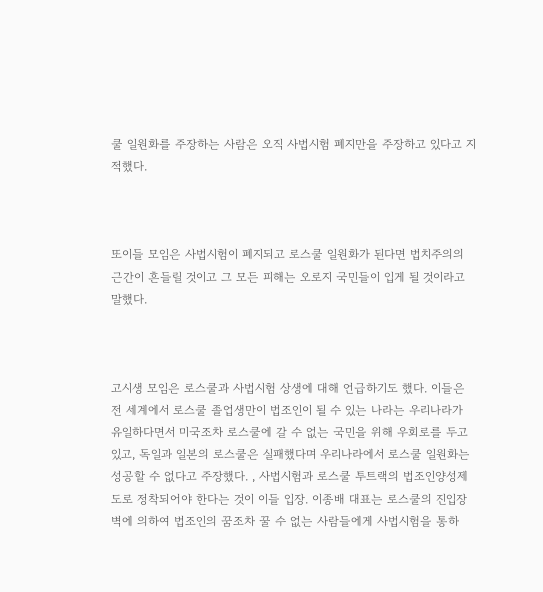쿨 일원화를 주장하는 사람은 오직 사법시험 폐지만을 주장하고 있다고 지적했다.



또이들 모임은 사법시험이 폐지되고 로스쿨 일원화가 된다면 법치주의의 근간이 흔들릴 것이고 그 모든 피해는 오로지 국민들이 입게 될 것이라고 말했다.



고시생 모임은 로스쿨과 사법시험 상생에 대해 언급하기도 했다. 이들은 전 세계에서 로스쿨 졸업생만이 법조인이 될 수 있는 나라는 우리나라가 유일하다면서 미국조차 로스쿨에 갈 수 없는 국민을 위해 우회로를 두고 있고, 독일과 일본의 로스쿨은 실패했다며 우리나라에서 로스쿨 일원화는 성공할 수 없다고 주장했다. , 사법시험과 로스쿨 투트랙의 법조인양성제도로 정착되어야 한다는 것이 이들 입장. 이종배 대표는 로스쿨의 진입장벽에 의하여 법조인의 꿈조차 꿀 수 없는 사람들에게 사법시험을 통하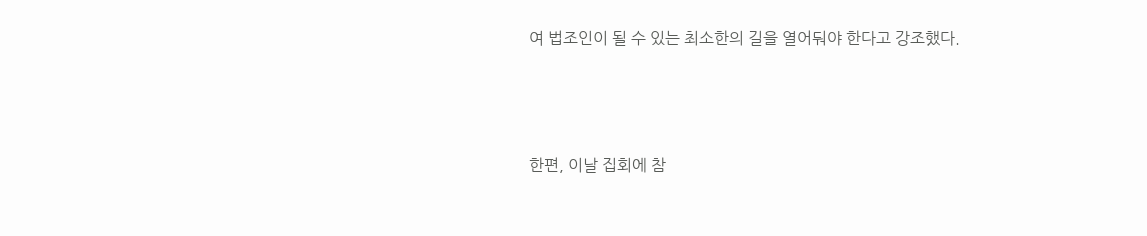여 법조인이 될 수 있는 최소한의 길을 열어둬야 한다고 강조했다.



한편, 이날 집회에 참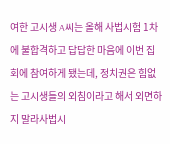여한 고시생 A씨는 올해 사법시험 1차에 불합격하고 답답한 마음에 이번 집회에 참여하게 됐는데, 정치권은 힘없는 고시생들의 외침이라고 해서 외면하지 말라사법시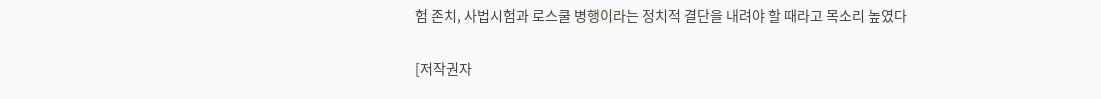험 존치, 사법시험과 로스쿨 병행이라는 정치적 결단을 내려야 할 때라고 목소리 높였다

[저작권자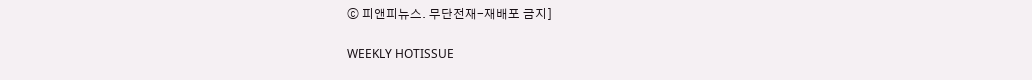ⓒ 피앤피뉴스. 무단전재-재배포 금지]

WEEKLY HOTISSUE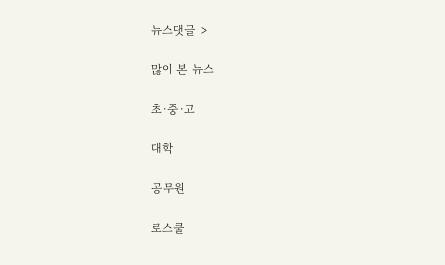뉴스댓글 >

많이 본 뉴스

초·중·고

대학

공무원

로스쿨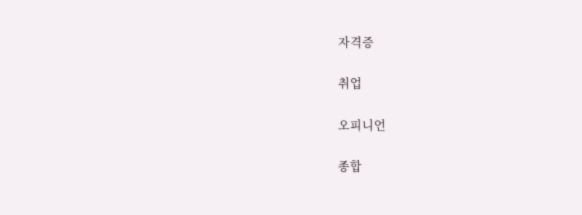자격증

취업

오피니언

종합